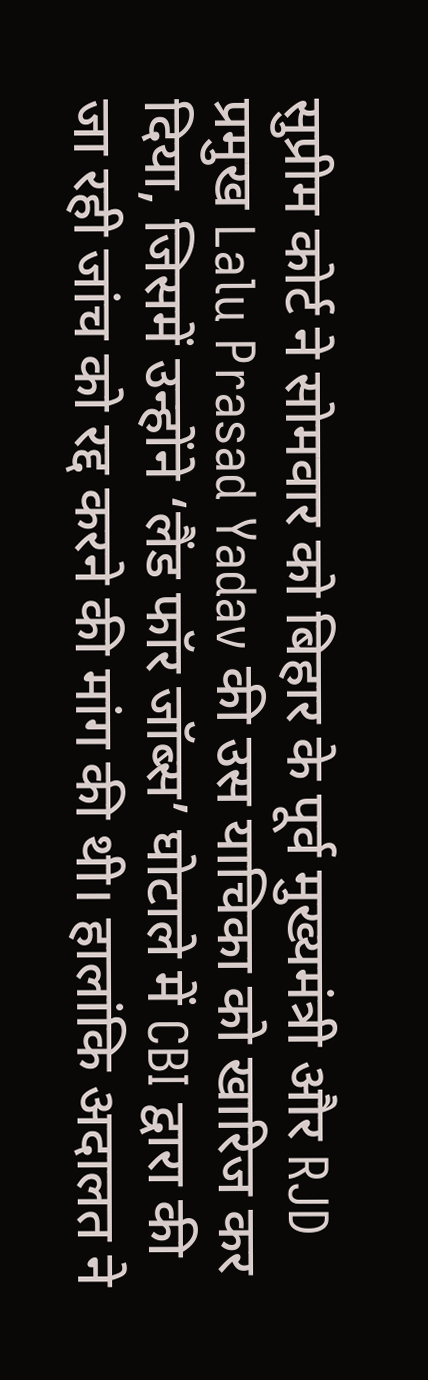सुप्रीम कोर्ट ने सोमवार को बिहार के पूर्व मुख्यमंत्री और RJD प्रमुख Lalu Prasad Yadav की उस याचिका को खारिज कर दिया, जिसमें उन्होंने ‘लैंड फॉर जॉब्स’ घोटाले में CBI द्वारा की जा रही जांच को रद्द करने की मांग की थी। हालांकि अदालत ने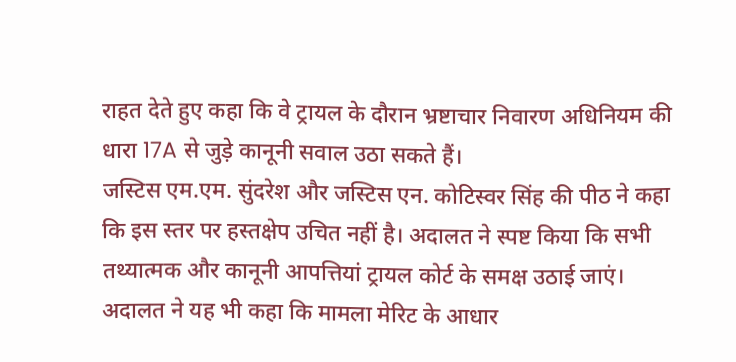राहत देते हुए कहा कि वे ट्रायल के दौरान भ्रष्टाचार निवारण अधिनियम की धारा 17A से जुड़े कानूनी सवाल उठा सकते हैं।
जस्टिस एम.एम. सुंदरेश और जस्टिस एन. कोटिस्वर सिंह की पीठ ने कहा कि इस स्तर पर हस्तक्षेप उचित नहीं है। अदालत ने स्पष्ट किया कि सभी तथ्यात्मक और कानूनी आपत्तियां ट्रायल कोर्ट के समक्ष उठाई जाएं। अदालत ने यह भी कहा कि मामला मेरिट के आधार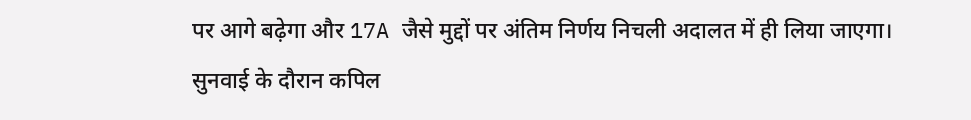पर आगे बढ़ेगा और 17A जैसे मुद्दों पर अंतिम निर्णय निचली अदालत में ही लिया जाएगा।
सुनवाई के दौरान कपिल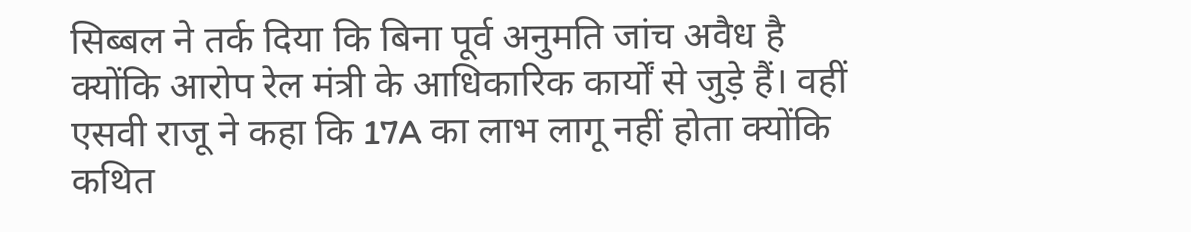सिब्बल ने तर्क दिया कि बिना पूर्व अनुमति जांच अवैध है क्योंकि आरोप रेल मंत्री के आधिकारिक कार्यों से जुड़े हैं। वहीं एसवी राजू ने कहा कि 17A का लाभ लागू नहीं होता क्योंकि कथित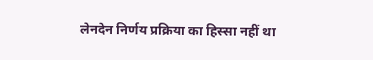लेनदेन निर्णय प्रक्रिया का हिस्सा नहीं था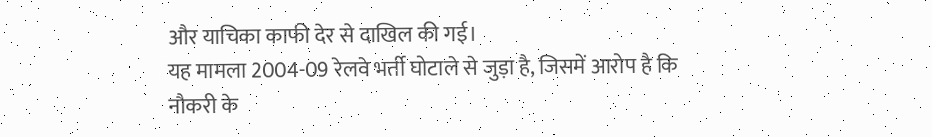और याचिका काफी देर से दाखिल की गई।
यह मामला 2004-09 रेलवे भर्ती घोटाले से जुड़ा है, जिसमें आरोप है कि नौकरी के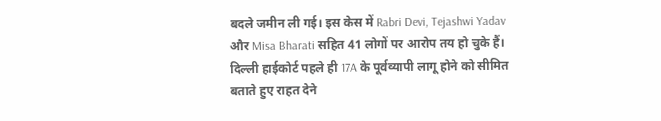बदले जमीन ली गई। इस केस में Rabri Devi, Tejashwi Yadav और Misa Bharati सहित 41 लोगों पर आरोप तय हो चुके हैं। दिल्ली हाईकोर्ट पहले ही 17A के पूर्वव्यापी लागू होने को सीमित बताते हुए राहत देने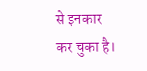से इनकार कर चुका है।